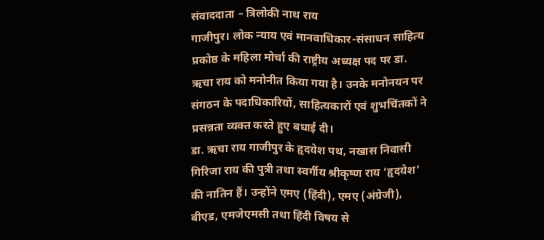संवाददाता – त्रिलोकी नाथ राय
गाजीपुर। लोक न्याय एवं मानवाधिकार-संसाधन साहित्य प्रकोष्ठ के महिला मोर्चा की राष्ट्रीय अध्यक्ष पद पर डा. ऋचा राय को मनोनीत किया गया है। उनके मनोनयन पर संगठन के पदाधिकारियों, साहित्यकारों एवं शुभचिंतकों ने प्रसन्नता व्यक्त करते हुए बधाई दी।
डा. ऋचा राय गाजीपुर के हृदयेश पथ, नखास निवासी गिरिजा राय की पुत्री तथा स्वर्गीय श्रीकृष्ण राय ‘हृदयेश’ की नातिन हैं। उन्होंने एमए (हिंदी), एमए (अंग्रेजी), बीएड, एमजेएमसी तथा हिंदी विषय से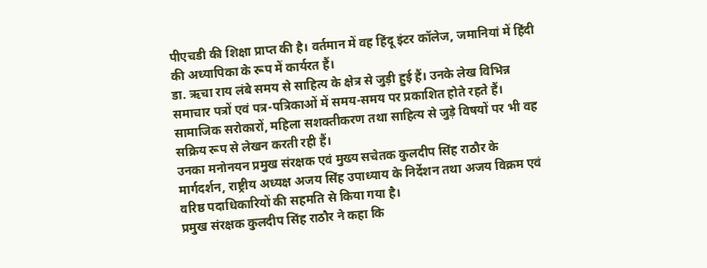पीएचडी की शिक्षा प्राप्त की है। वर्तमान में वह हिंदू इंटर कॉलेज, जमानियां में हिंदी की अध्यापिका के रूप में कार्यरत हैं।
डा. ऋचा राय लंबे समय से साहित्य के क्षेत्र से जुड़ी हुई हैं। उनके लेख विभिन्न समाचार पत्रों एवं पत्र-पत्रिकाओं में समय-समय पर प्रकाशित होते रहते हैं। सामाजिक सरोकारों, महिला सशक्तीकरण तथा साहित्य से जुड़े विषयों पर भी वह सक्रिय रूप से लेखन करती रही हैं।
उनका मनोनयन प्रमुख संरक्षक एवं मुख्य सचेतक कुलदीप सिंह राठौर के मार्गदर्शन, राष्ट्रीय अध्यक्ष अजय सिंह उपाध्याय के निर्देशन तथा अजय विक्रम एवं वरिष्ठ पदाधिकारियों की सहमति से किया गया है।
प्रमुख संरक्षक कुलदीप सिंह राठौर ने कहा कि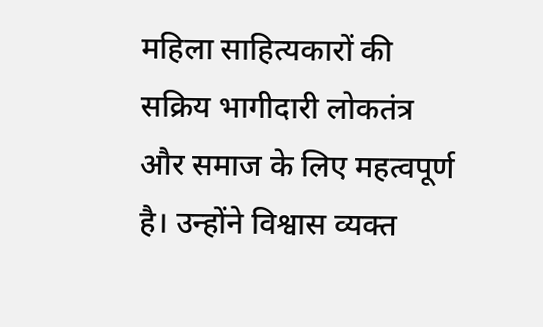महिला साहित्यकारों की सक्रिय भागीदारी लोकतंत्र और समाज के लिए महत्वपूर्ण है। उन्होंने विश्वास व्यक्त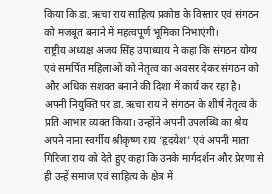किया कि डा. ऋचा राय साहित्य प्रकोष्ठ के विस्तार एवं संगठन को मजबूत बनाने में महत्वपूर्ण भूमिका निभाएंगी।
राष्ट्रीय अध्यक्ष अजय सिंह उपाध्याय ने कहा कि संगठन योग्य एवं समर्पित महिलाओं को नेतृत्व का अवसर देकर संगठन को और अधिक सशक्त बनाने की दिशा में कार्य कर रहा है।
अपनी नियुक्ति पर डा. ऋचा राय ने संगठन के शीर्ष नेतृत्व के प्रति आभार व्यक्त किया। उन्होंने अपनी उपलब्धि का श्रेय अपने नाना स्वर्गीय श्रीकृष्ण राय ‘हृदयेश’ एवं अपनी माता गिरिजा राय को देते हुए कहा कि उनके मार्गदर्शन और प्रेरणा से ही उन्हें समाज एवं साहित्य के क्षेत्र में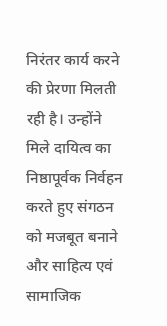निरंतर कार्य करने की प्रेरणा मिलती रही है। उन्होंने मिले दायित्व का निष्ठापूर्वक निर्वहन करते हुए संगठन को मजबूत बनाने और साहित्य एवं सामाजिक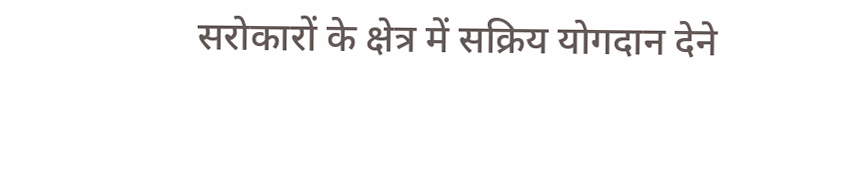सरोकारों के क्षेत्र में सक्रिय योगदान देने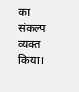का संकल्प व्यक्त किया।